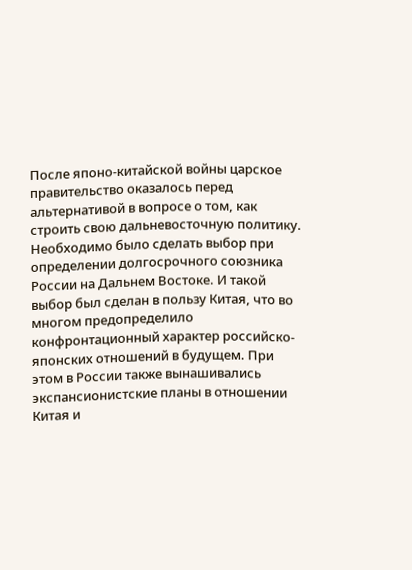После японо-китайской войны царское правительство оказалось перед альтернативой в вопросе о том, как строить свою дальневосточную политику. Необходимо было сделать выбор при определении долгосрочного союзника России на Дальнем Востоке. И такой выбор был сделан в пользу Китая, что во многом предопределило конфронтационный характер российско-японских отношений в будущем. При этом в России также вынашивались экспансионистские планы в отношении Китая и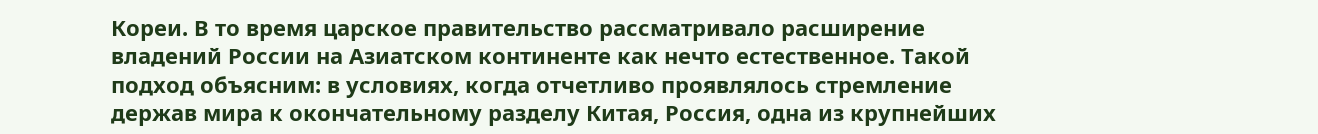Кореи. В то время царское правительство рассматривало расширение владений России на Азиатском континенте как нечто естественное. Такой подход объясним: в условиях, когда отчетливо проявлялось стремление держав мира к окончательному разделу Китая, Россия, одна из крупнейших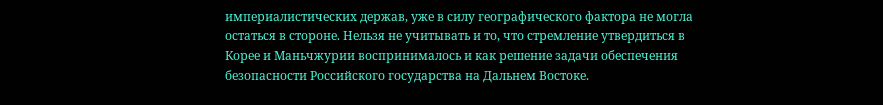империалистических держав, уже в силу географического фактора не могла остаться в стороне. Нельзя не учитывать и то, что стремление утвердиться в Корее и Маньчжурии воспринималось и как решение задачи обеспечения безопасности Российского государства на Дальнем Востоке.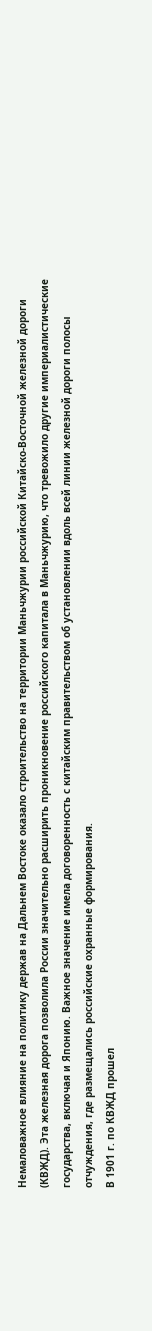Немаловажное влияние на политику держав на Дальнем Востоке оказало строительство на территории Маньчжурии российской Китайско-Восточной железной дороги (КВЖД). Эта железная дорога позволила России значительно расширить проникновение российского капитала в Маньчжурию, что тревожило другие империалистические государства, включая и Японию. Важное значение имела договоренность с китайским правительством об установлении вдоль всей линии железной дороги полосы отчуждения, где размещались российские охранные формирования.
В 1901 г. по КВЖД прошел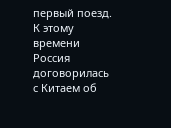первый поезд. К этому времени Россия договорилась с Китаем об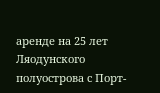аренде на 25 лет Ляодунского полуострова с Порт-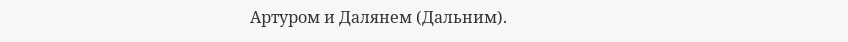Артуром и Далянем (Дальним).